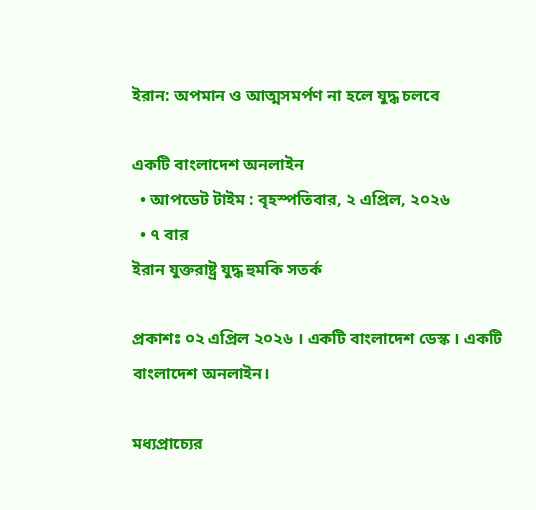ইরান: অপমান ও আত্মসমর্পণ না হলে যুদ্ধ চলবে

একটি বাংলাদেশ অনলাইন
  • আপডেট টাইম : বৃহস্পতিবার, ২ এপ্রিল, ২০২৬
  • ৭ বার
ইরান যুক্তরাষ্ট্র যুদ্ধ হুমকি সতর্ক

প্রকাশঃ ০২ এপ্রিল ২০২৬ । একটি বাংলাদেশ ডেস্ক । একটি বাংলাদেশ অনলাইন।

মধ্যপ্রাচ্যের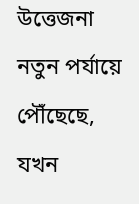উত্তেজনা নতুন পর্যায়ে পৌঁছেছে, যখন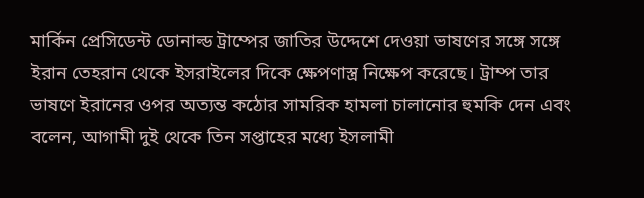মার্কিন প্রেসিডেন্ট ডোনাল্ড ট্রাম্পের জাতির উদ্দেশে দেওয়া ভাষণের সঙ্গে সঙ্গে ইরান তেহরান থেকে ইসরাইলের দিকে ক্ষেপণাস্ত্র নিক্ষেপ করেছে। ট্রাম্প তার ভাষণে ইরানের ওপর অত্যন্ত কঠোর সামরিক হামলা চালানোর হুমকি দেন এবং বলেন, আগামী দুই থেকে তিন সপ্তাহের মধ্যে ইসলামী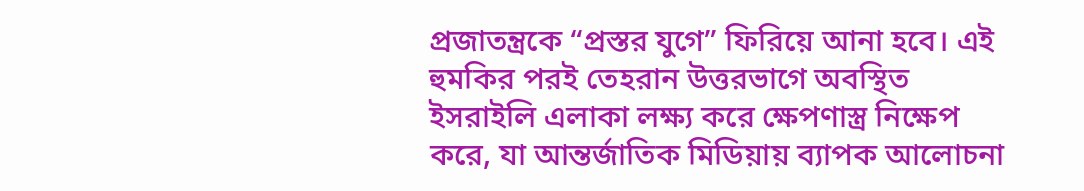প্রজাতন্ত্রকে “প্রস্তর যুগে” ফিরিয়ে আনা হবে। এই হুমকির পরই তেহরান উত্তরভাগে অবস্থিত ইসরাইলি এলাকা লক্ষ্য করে ক্ষেপণাস্ত্র নিক্ষেপ করে, যা আন্তর্জাতিক মিডিয়ায় ব্যাপক আলোচনা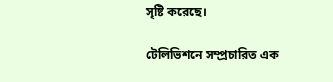সৃষ্টি করেছে।

টেলিভিশনে সম্প্রচারিত এক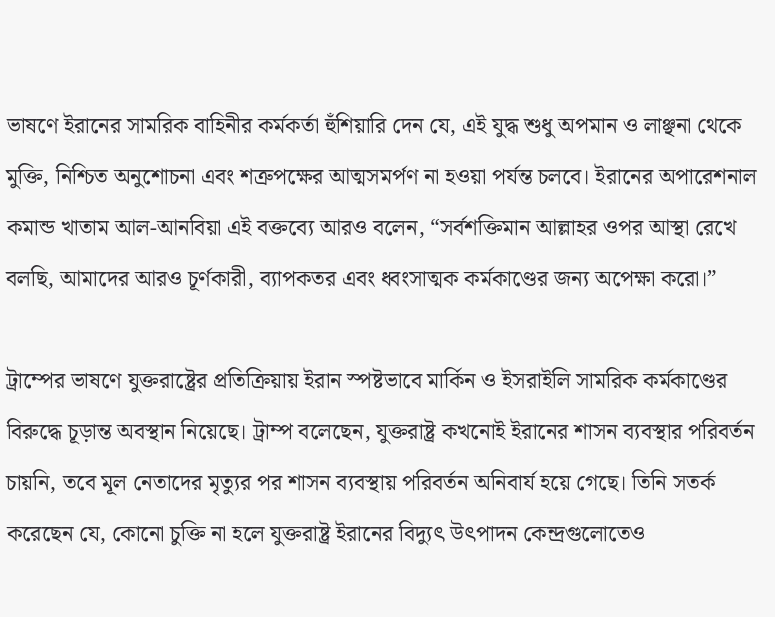ভাষণে ইরানের সামরিক বাহিনীর কর্মকর্তা হুঁশিয়ারি দেন যে, এই যুদ্ধ শুধু অপমান ও লাঞ্ছনা থেকে মুক্তি, নিশ্চিত অনুশোচনা এবং শত্রুপক্ষের আত্মসমর্পণ না হওয়া পর্যন্ত চলবে। ইরানের অপারেশনাল কমান্ড খাতাম আল-আনবিয়া এই বক্তব্যে আরও বলেন, “সর্বশক্তিমান আল্লাহর ওপর আস্থা রেখে বলছি, আমাদের আরও চূর্ণকারী, ব্যাপকতর এবং ধ্বংসাত্মক কর্মকাণ্ডের জন্য অপেক্ষা করো।”

ট্রাম্পের ভাষণে যুক্তরাষ্ট্রের প্রতিক্রিয়ায় ইরান স্পষ্টভাবে মার্কিন ও ইসরাইলি সামরিক কর্মকাণ্ডের বিরুদ্ধে চূড়ান্ত অবস্থান নিয়েছে। ট্রাম্প বলেছেন, যুক্তরাষ্ট্র কখনোই ইরানের শাসন ব্যবস্থার পরিবর্তন চায়নি, তবে মূল নেতাদের মৃত্যুর পর শাসন ব্যবস্থায় পরিবর্তন অনিবার্য হয়ে গেছে। তিনি সতর্ক করেছেন যে, কোনো চুক্তি না হলে যুক্তরাষ্ট্র ইরানের বিদ্যুৎ উৎপাদন কেন্দ্রগুলোতেও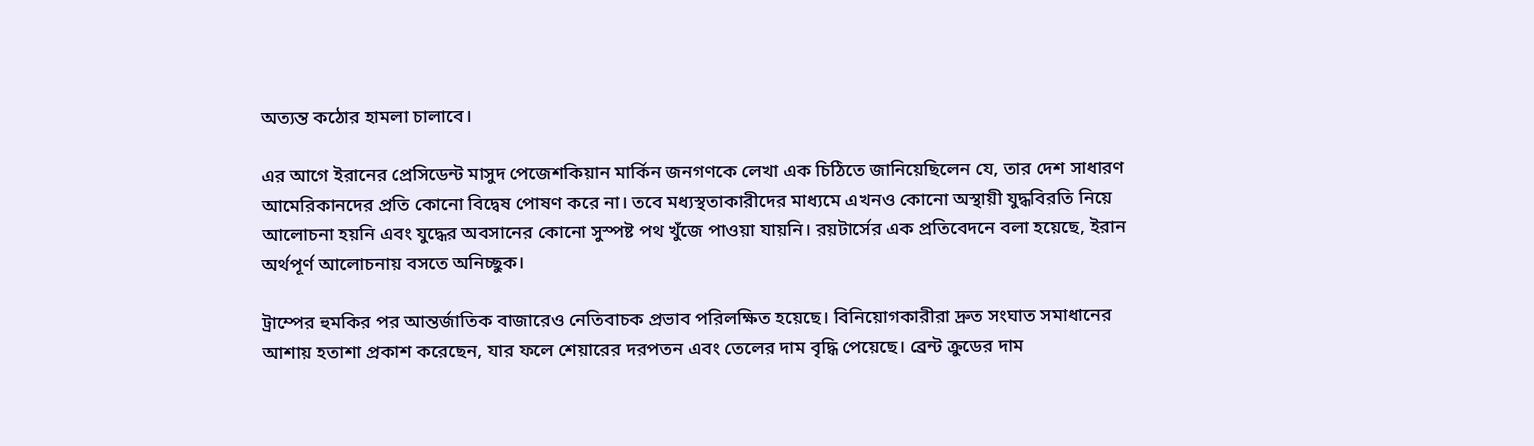অত্যন্ত কঠোর হামলা চালাবে।

এর আগে ইরানের প্রেসিডেন্ট মাসুদ পেজেশকিয়ান মার্কিন জনগণকে লেখা এক চিঠিতে জানিয়েছিলেন যে, তার দেশ সাধারণ আমেরিকানদের প্রতি কোনো বিদ্বেষ পোষণ করে না। তবে মধ্যস্থতাকারীদের মাধ্যমে এখনও কোনো অস্থায়ী যুদ্ধবিরতি নিয়ে আলোচনা হয়নি এবং যুদ্ধের অবসানের কোনো সুস্পষ্ট পথ খুঁজে পাওয়া যায়নি। রয়টার্সের এক প্রতিবেদনে বলা হয়েছে, ইরান অর্থপূর্ণ আলোচনায় বসতে অনিচ্ছুক।

ট্রাম্পের হুমকির পর আন্তর্জাতিক বাজারেও নেতিবাচক প্রভাব পরিলক্ষিত হয়েছে। বিনিয়োগকারীরা দ্রুত সংঘাত সমাধানের আশায় হতাশা প্রকাশ করেছেন, যার ফলে শেয়ারের দরপতন এবং তেলের দাম বৃদ্ধি পেয়েছে। ব্রেন্ট ক্রুডের দাম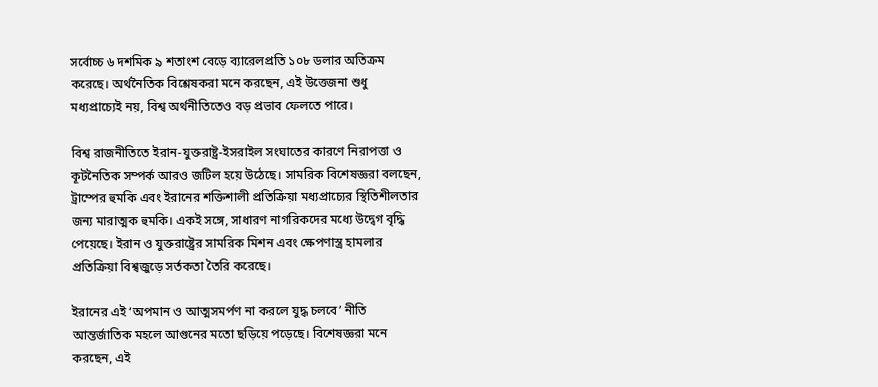সর্বোচ্চ ৬ দশমিক ৯ শতাংশ বেড়ে ব্যারেলপ্রতি ১০৮ ডলার অতিক্রম করেছে। অর্থনৈতিক বিশ্লেষকরা মনে করছেন, এই উত্তেজনা শুধু মধ্যপ্রাচ্যেই নয়, বিশ্ব অর্থনীতিতেও বড় প্রভাব ফেলতে পারে।

বিশ্ব রাজনীতিতে ইরান-যুক্তরাষ্ট্র-ইসরাইল সংঘাতের কারণে নিরাপত্তা ও কূটনৈতিক সম্পর্ক আরও জটিল হয়ে উঠেছে। সামরিক বিশেষজ্ঞরা বলছেন, ট্রাম্পের হুমকি এবং ইরানের শক্তিশালী প্রতিক্রিয়া মধ্যপ্রাচ্যের স্থিতিশীলতার জন্য মারাত্মক হুমকি। একই সঙ্গে, সাধারণ নাগরিকদের মধ্যে উদ্বেগ বৃদ্ধি পেয়েছে। ইরান ও যুক্তরাষ্ট্রের সামরিক মিশন এবং ক্ষেপণাস্ত্র হামলার প্রতিক্রিয়া বিশ্বজুড়ে সর্তকতা তৈরি করেছে।

ইরানের এই ‘অপমান ও আত্মসমর্পণ না করলে যুদ্ধ চলবে’ নীতি আন্তর্জাতিক মহলে আগুনের মতো ছড়িয়ে পড়েছে। বিশেষজ্ঞরা মনে করছেন, এই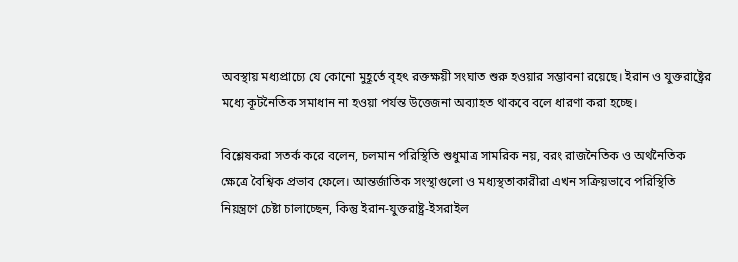অবস্থায় মধ্যপ্রাচ্যে যে কোনো মুহূর্তে বৃহৎ রক্তক্ষয়ী সংঘাত শুরু হওয়ার সম্ভাবনা রয়েছে। ইরান ও যুক্তরাষ্ট্রের মধ্যে কূটনৈতিক সমাধান না হওয়া পর্যন্ত উত্তেজনা অব্যাহত থাকবে বলে ধারণা করা হচ্ছে।

বিশ্লেষকরা সতর্ক করে বলেন, চলমান পরিস্থিতি শুধুমাত্র সামরিক নয়, বরং রাজনৈতিক ও অর্থনৈতিক ক্ষেত্রে বৈশ্বিক প্রভাব ফেলে। আন্তর্জাতিক সংস্থাগুলো ও মধ্যস্থতাকারীরা এখন সক্রিয়ভাবে পরিস্থিতি নিয়ন্ত্রণে চেষ্টা চালাচ্ছেন, কিন্তু ইরান-যুক্তরাষ্ট্র-ইসরাইল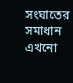সংঘাতের সমাধান এখনো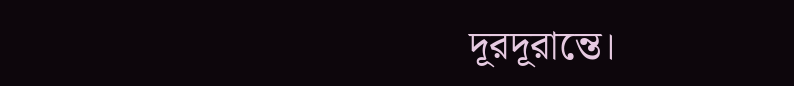দূরদূরান্তে।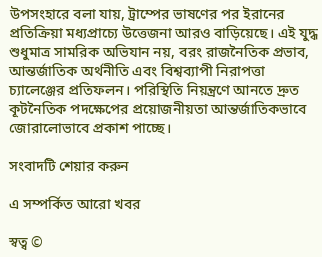উপসংহারে বলা যায়, ট্রাম্পের ভাষণের পর ইরানের প্রতিক্রিয়া মধ্যপ্রাচ্যে উত্তেজনা আরও বাড়িয়েছে। এই যুদ্ধ শুধুমাত্র সামরিক অভিযান নয়, বরং রাজনৈতিক প্রভাব, আন্তর্জাতিক অর্থনীতি এবং বিশ্বব্যাপী নিরাপত্তা চ্যালেঞ্জের প্রতিফলন। পরিস্থিতি নিয়ন্ত্রণে আনতে দ্রুত কূটনৈতিক পদক্ষেপের প্রয়োজনীয়তা আন্তর্জাতিকভাবে জোরালোভাবে প্রকাশ পাচ্ছে।

সংবাদটি শেয়ার করুন

এ সম্পর্কিত আরো খবর

স্বত্ব ©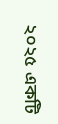২০২৫ একটি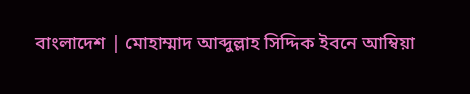বাংলাদেশ | মোহাম্মাদ আব্দুল্লাহ সিদ্দিক ইবনে আম্বিয়া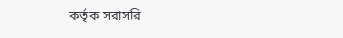কর্তৃক সরাসরি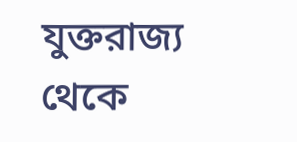যুক্তরাজ্য থেকে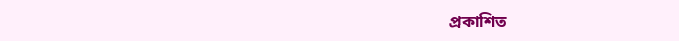প্রকাশিত